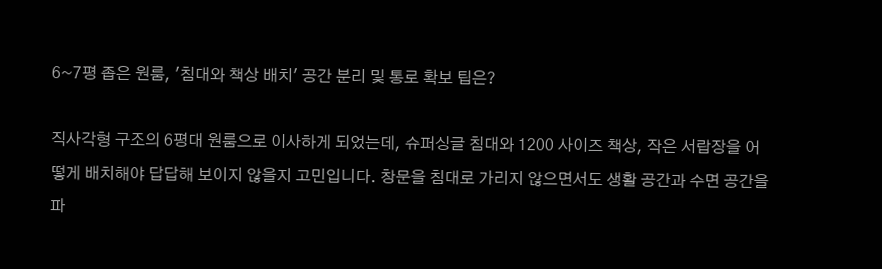6~7평 좁은 원룸, '침대와 책상 배치' 공간 분리 및 통로 확보 팁은?

직사각형 구조의 6평대 원룸으로 이사하게 되었는데, 슈퍼싱글 침대와 1200 사이즈 책상, 작은 서랍장을 어떻게 배치해야 답답해 보이지 않을지 고민입니다. 창문을 침대로 가리지 않으면서도 생활 공간과 수면 공간을 파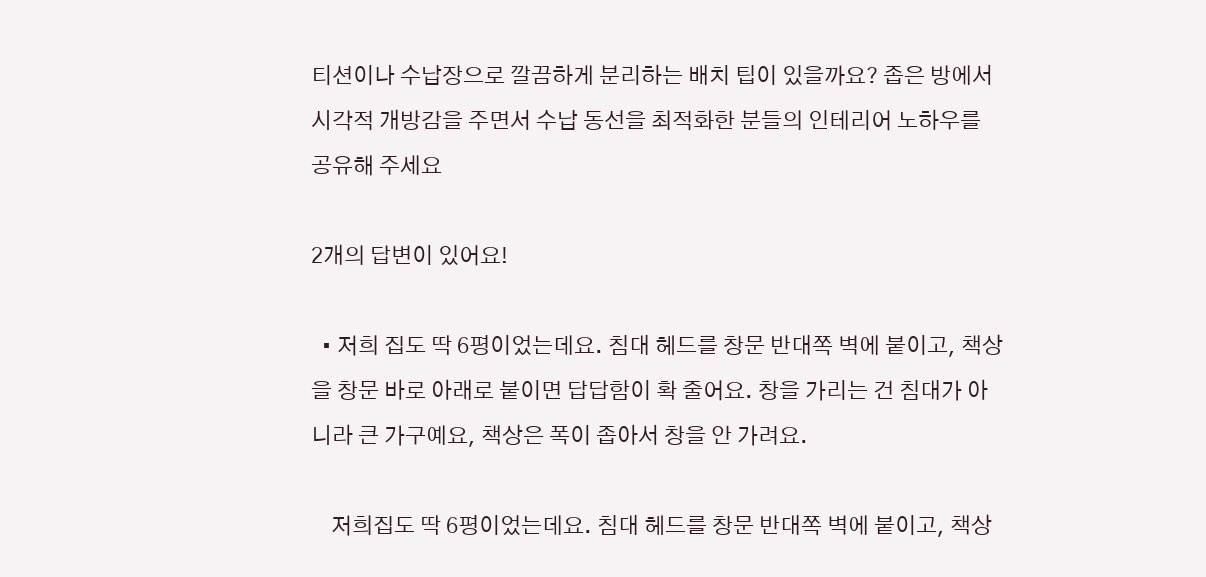티션이나 수납장으로 깔끔하게 분리하는 배치 팁이 있을까요? 좁은 방에서 시각적 개방감을 주면서 수납 동선을 최적화한 분들의 인테리어 노하우를 공유해 주세요

2개의 답변이 있어요!

  • 저희 집도 딱 6평이었는데요. 침대 헤드를 창문 반대쪽 벽에 붙이고, 책상을 창문 바로 아래로 붙이면 답답함이 확 줄어요. 창을 가리는 건 침대가 아니라 큰 가구예요, 책상은 폭이 좁아서 창을 안 가려요.

    저희집도 딱 6평이었는데요. 침대 헤드를 창문 반대쪽 벽에 붙이고, 책상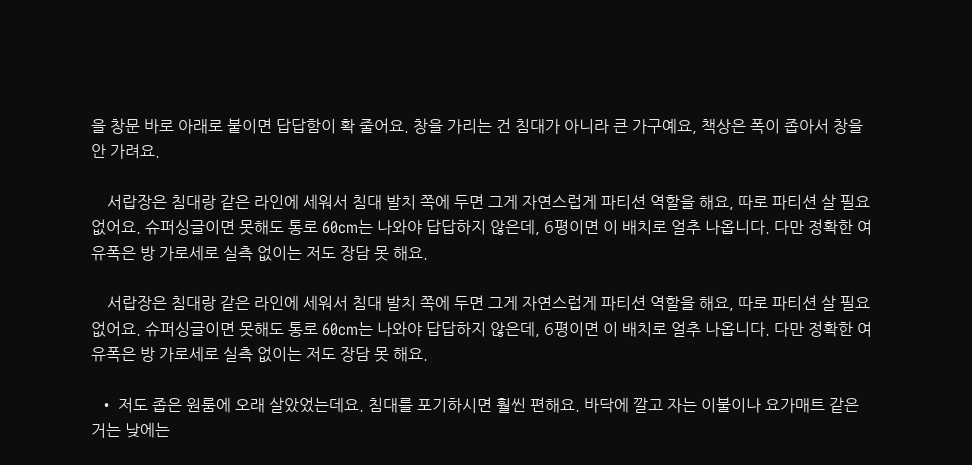을 창문 바로 아래로 붙이면 답답함이 확 줄어요. 창을 가리는 건 침대가 아니라 큰 가구예요, 책상은 폭이 좁아서 창을 안 가려요.

    서랍장은 침대랑 같은 라인에 세워서 침대 발치 쪽에 두면 그게 자연스럽게 파티션 역할을 해요, 따로 파티션 살 필요 없어요. 슈퍼싱글이면 못해도 통로 60cm는 나와야 답답하지 않은데, 6평이면 이 배치로 얼추 나옵니다. 다만 정확한 여유폭은 방 가로세로 실측 없이는 저도 장담 못 해요.

    서랍장은 침대랑 같은 라인에 세워서 침대 발치 쪽에 두면 그게 자연스럽게 파티션 역할을 해요, 따로 파티션 살 필요 없어요. 슈퍼싱글이면 못해도 통로 60cm는 나와야 답답하지 않은데, 6평이면 이 배치로 얼추 나옵니다. 다만 정확한 여유폭은 방 가로세로 실측 없이는 저도 장담 못 해요.

  • 저도 좁은 원룸에 오래 살았었는데요. 침대를 포기하시면 훨씬 편해요. 바닥에 깔고 자는 이불이나 요가매트 같은 거는 낮에는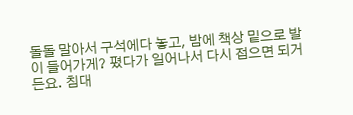돌돌 말아서 구석에다 놓고, 밤에 책상 밑으로 발이 들어가게? 폈다가 일어나서 다시 접으면 되거든요. 침대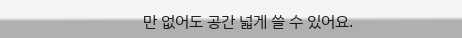만 없어도 공간 넓게 쓸 수 있어요.